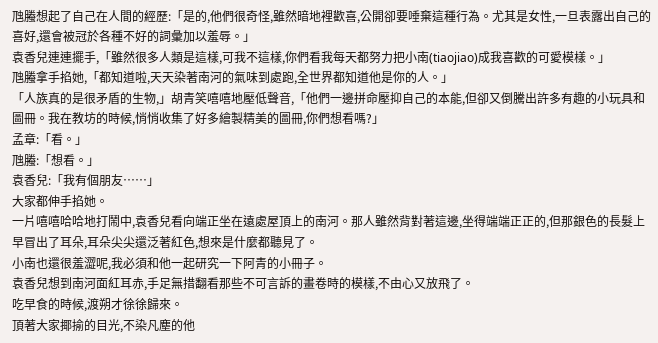虺螣想起了自己在人間的經歷:「是的,他們很奇怪,雖然暗地裡歡喜,公開卻要唾棄這種行為。尤其是女性,一旦表露出自己的喜好,還會被冠於各種不好的詞彙加以羞辱。」
袁香兒連連擺手,「雖然很多人類是這樣,可我不這樣,你們看我每天都努力把小南(tiaojiao)成我喜歡的可愛模樣。」
虺螣拿手掐她,「都知道啦,天天染著南河的氣味到處跑,全世界都知道他是你的人。」
「人族真的是很矛盾的生物,」胡青笑嘻嘻地壓低聲音,「他們一邊拼命壓抑自己的本能,但卻又倒騰出許多有趣的小玩具和圖冊。我在教坊的時候,悄悄收集了好多繪製精美的圖冊,你們想看嗎?」
孟章:「看。」
虺螣:「想看。」
袁香兒:「我有個朋友……」
大家都伸手掐她。
一片嘻嘻哈哈地打鬧中,袁香兒看向端正坐在遠處屋頂上的南河。那人雖然背對著這邊,坐得端端正正的,但那銀色的長髮上早冒出了耳朵,耳朵尖尖還泛著紅色,想來是什麼都聽見了。
小南也還很羞澀呢,我必須和他一起研究一下阿青的小冊子。
袁香兒想到南河面紅耳赤,手足無措翻看那些不可言訴的畫卷時的模樣,不由心又放飛了。
吃早食的時候,渡朔才徐徐歸來。
頂著大家揶揄的目光,不染凡塵的他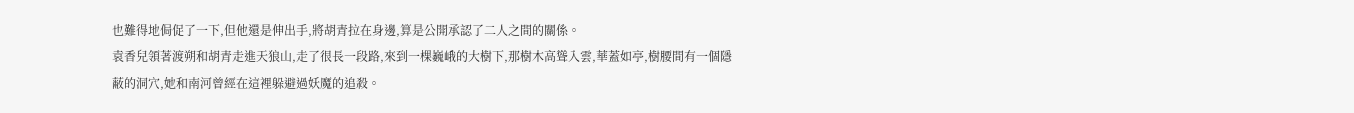也難得地侷促了一下,但他還是伸出手,將胡青拉在身邊,算是公開承認了二人之間的關係。
袁香兒領著渡朔和胡青走進天狼山,走了很長一段路,來到一棵巍峨的大樹下,那樹木高聳入雲,華蓋如亭,樹腰間有一個隱蔽的洞穴,她和南河曾經在這裡躲避過妖魔的追殺。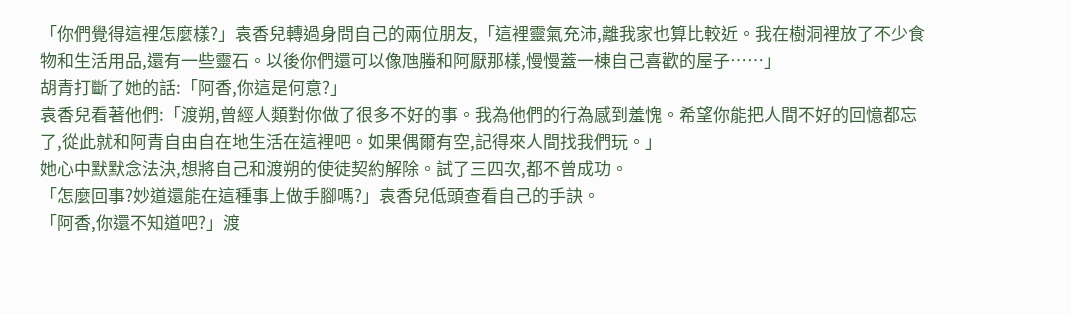「你們覺得這裡怎麼樣?」袁香兒轉過身問自己的兩位朋友,「這裡靈氣充沛,離我家也算比較近。我在樹洞裡放了不少食物和生活用品,還有一些靈石。以後你們還可以像虺螣和阿厭那樣,慢慢蓋一棟自己喜歡的屋子……」
胡青打斷了她的話:「阿香,你這是何意?」
袁香兒看著他們:「渡朔,曾經人類對你做了很多不好的事。我為他們的行為感到羞愧。希望你能把人間不好的回憶都忘了,從此就和阿青自由自在地生活在這裡吧。如果偶爾有空,記得來人間找我們玩。」
她心中默默念法決,想將自己和渡朔的使徒契約解除。試了三四次,都不曾成功。
「怎麼回事?妙道還能在這種事上做手腳嗎?」袁香兒低頭查看自己的手訣。
「阿香,你還不知道吧?」渡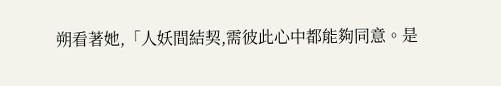朔看著她,「人妖間結契,需彼此心中都能夠同意。是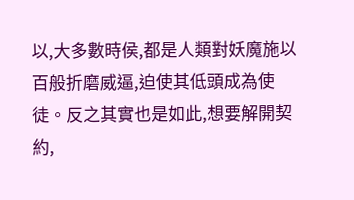以,大多數時侯,都是人類對妖魔施以百般折磨威逼,迫使其低頭成為使徒。反之其實也是如此,想要解開契約,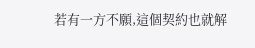若有一方不願,這個契約也就解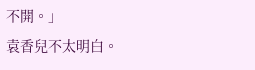不開。」
袁香兒不太明白。